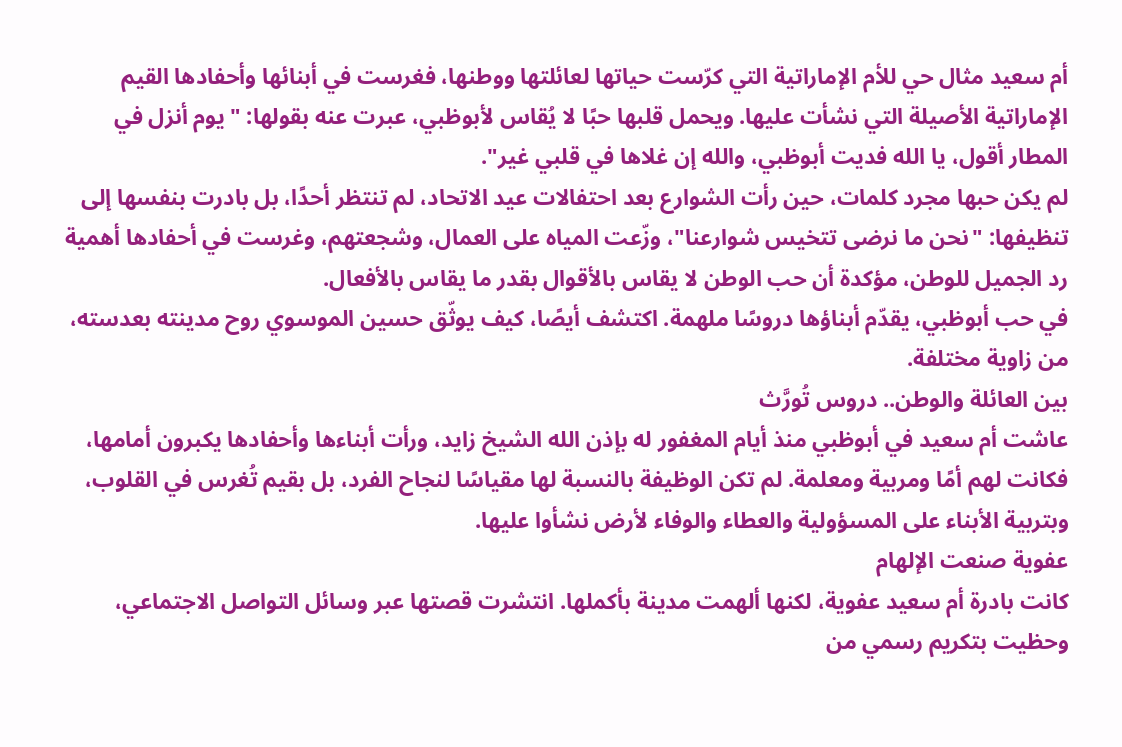أم سعيد مثال حي للأم الإماراتية التي كرّست حياتها لعائلتها ووطنها، فغرست في أبنائها وأحفادها القيم الإماراتية الأصيلة التي نشأت عليها. ويحمل قلبها حبًا لا يُقاس لأبوظبي، عبرت عنه بقولها: "يوم أنزل في المطار أقول، يا الله فديت أبوظبي، والله إن غلاها في قلبي غير".
لم يكن حبها مجرد كلمات، حين رأت الشوارع بعد احتفالات عيد الاتحاد، لم تنتظر أحدًا، بل بادرت بنفسها إلى تنظيفها: "نحن ما نرضى تتخيس شوارعنا"، وزّعت المياه على العمال، وشجعتهم، وغرست في أحفادها أهمية رد الجميل للوطن، مؤكدة أن حب الوطن لا يقاس بالأقوال بقدر ما يقاس بالأفعال.
في حب أبوظبي، يقدّم أبناؤها دروسًا ملهمة. اكتشف أيصًا، كيف يوثّق حسين الموسوي روح مدينته بعدسته، من زاوية مختلفة.
بين العائلة والوطن.. دروس تُورَّث
عاشت أم سعيد في أبوظبي منذ أيام المغفور له بإذن الله الشيخ زايد، ورأت أبناءها وأحفادها يكبرون أمامها، فكانت لهم أمًا ومربية ومعلمة. لم تكن الوظيفة بالنسبة لها مقياسًا لنجاح الفرد، بل بقيم تُغرس في القلوب، وبتربية الأبناء على المسؤولية والعطاء والوفاء لأرض نشأوا عليها.
عفوية صنعت الإلهام
كانت بادرة أم سعيد عفوية، لكنها ألهمت مدينة بأكملها. انتشرت قصتها عبر وسائل التواصل الاجتماعي، وحظيت بتكريم رسمي من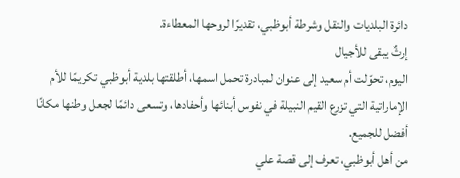دائرة البلديات والنقل وشرطة أبوظبي، تقديرًا لروحها المعطاءة.
إرثٌ يبقى للأجيال
اليوم، تحوّلت أم سعيد إلى عنوان لمبادرة تحمل اسمها، أطلقتها بلدية أبوظبي تكريمًا للأم الإماراتية التي تزرع القيم النبيلة في نفوس أبنائها وأحفادها، وتسعى دائمًا لجعل وطنها مكانًا أفضل للجميع.
من أهل أبوظبي، تعرف إلى قصة علي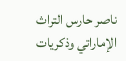ناصر حارس التراث الإماراتي وذكريات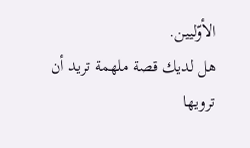الأوّليين.
هل لديك قصة ملهمة تريد أن ترويها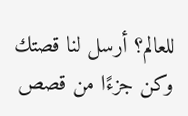للعالم؟ أرسل لنا قصتك وكن جزءًا من قصص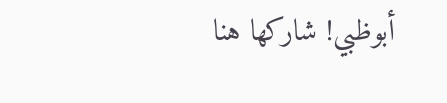أبوظبي! شاركها هنا